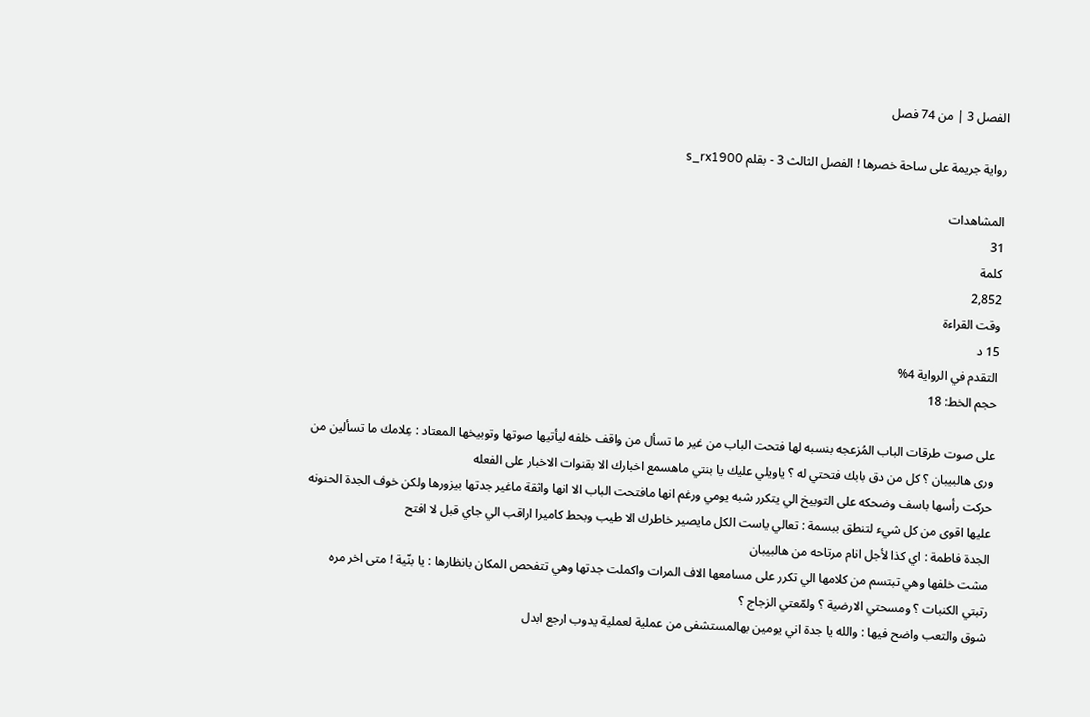الفصل 3 | من 74 فصل

رواية جريمة على ساحة خصرها ! الفصل الثالث 3 - بقلم s_rx1900

المشاهدات
31
كلمة
2,852
وقت القراءة
15 د
التقدم في الرواية 4%
حجم الخط: 18

على صوت طرقات الباب المُزعجه بنسبه لها فتحت الباب من غير ما تسأل من واقف خلفه ليأتيها صوتها وتوبيخها المعتاد : عِلامك ما تسألين من ورى هالبيبان ؟ كل من دق بابك فتحتي له ؟ ياويلي عليك يا بنتي ماهسمع اخبارك الا بقنوات الاخبار على الفعله
حركت رأسها باسف وضحكه على التوبيخ الي يتكرر شبه يومي ورغم انها مافتحت الباب الا انها واثقة ماغير جدتها بيزورها ولكن خوف الجدة الحنونه عليها اقوى من كل شيء لتنطق ببسمة : تعالي ياست الكل مايصير خاطرك الا طيب وبحط كاميرا اراقب الي جاي قبل لا افتح
الجدة فاطمة : اي كذا لأجل انام مرتاحه من هالبيبان
مشت خلفها وهي تبتسم من كلامها الي تكرر على مسامعها الاف المرات واكملت جدتها وهي تتفحص المكان بانظارها : يا بنّية ! متى اخر مره رتبتي الكنبات ؟ ومسحتي الارضية ؟ ولمّعتي الزجاج ؟
شوق والتعب واضح فيها : والله يا جدة اني يومين بهالمستشفى من عملية لعملية يدوب ارجع ابدل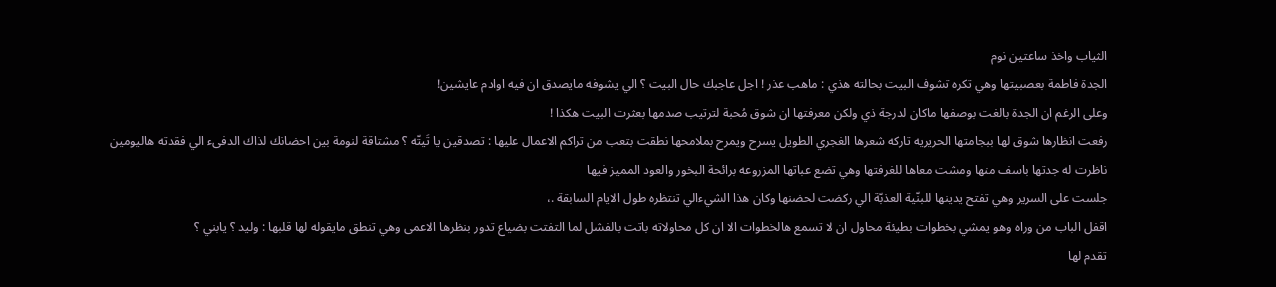الثياب واخذ ساعتين نوم
الجدة فاطمة بعصبيتها وهي تكره تشوف البيت بحالته هذي : ماهب عذر ! اجل عاجبك حال البيت ؟ الي يشوفه مايصدق ان فيه اوادم عايشين!
وعلى الرغم ان الجدة بالغت بوصفها ماكان لدرجة ذي ولكن معرفتها ان شوق مُحبة لترتيب صدمها بعثرت البيت هكذا !
رفعت انظارها شوق لها ببجامتها الحريريه تاركه شعرها الغجري الطويل يسرح ويمرح بملامحها نطقت بتعب من تراكم الاعمال عليها : تصدقين يا تَيتّه ؟ مشتاقة لنومة بين احضانك لذاك الدفىء الي فقدته هاليومين
ناظرت له جدتها باسف منها ومشت معاها للغرفتها وهي تضع عباتها المزروعه برائحة البخور والعود المميز فيها
جلست على السرير وهي تفتح يدينها للبنّية العذبّة الي ركضت لحضنها وكان هذا الشيءالي تنتظره طول الايام السابقة .،
اقفل الباب من وراه وهو يمشي بخطوات بطيئة محاول ان لا تسمع هالخطوات الا ان كل محاولاته باتت بالفشل لما التفتت بضياع تدور بنظرها الاعمى وهي تنطق مايقوله لها قلبها : وليد ؟ يابني ؟
تقدم لها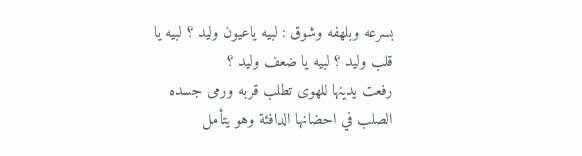بسرعه وبلهفه وشوق : لبيه ياعيون وليد ؟ لبيه يا قلب وليد ؟ لبيه يا ضعف وليد ؟
رفعت يدينها للهوى تطلب قربه ورمى جسده الصلب في احضانها الدافئة وهو يتأمل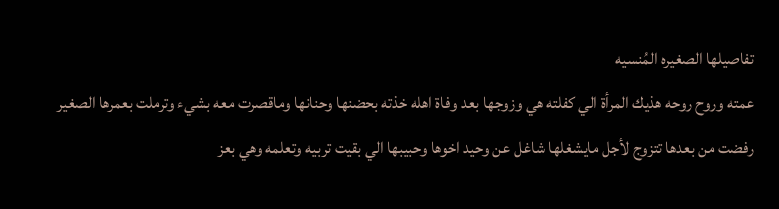تفاصيلها الصغيره المُنسيه
عمته وروح روحه هذيك المرأة الي كفلته هي وزوجها بعد وفاة اهله خذته بحضنها وحنانها وماقصرت معه بشيء وترملت بعمرها الصغير رفضت من بعدها تتزوج لأجل مايشغلها شاغل عن وحيد اخوها وحبيبها الي بقيت تربيه وتعلمه وهي بعز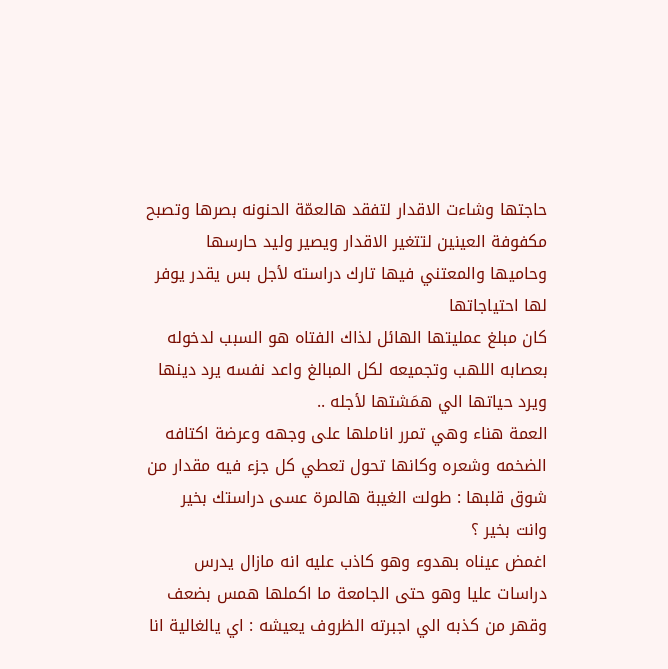حاجتها وشاءت الاقدار لتفقد هالعمّة الحنونه بصرها وتصبح مكفوفة العينين لتتغير الاقدار ويصير وليد حارسها وحاميها والمعتني فيها تارك دراسته لأجل بس يقدر يوفر لها احتياجاتها
كان مبلغ عمليتها الهائل لذاك الفتاه هو السبب لدخوله بعصابه اللهب وتجميعه لكل المبالغ واعد نفسه يرد دينها ويرد حياتها الي همَشتها لأجله ..
العمة هناء وهي تمرر اناملها على وجهه وعرضة اكتافه الضخمه وشعره وكانها تحول تعطي كل جزء فيه مقدار من شوق قلبها : طولت الغيبة هالمرة عسى دراستك بخير وانت بخير ؟
اغمض عيناه بهدوء وهو كاذب عليه انه مازال يدرس دراسات عليا وهو حتى الجامعة ما اكملها همس بضعف وقهر من كذبه الي اجبرته الظروف يعيشه : اي يالغالية انا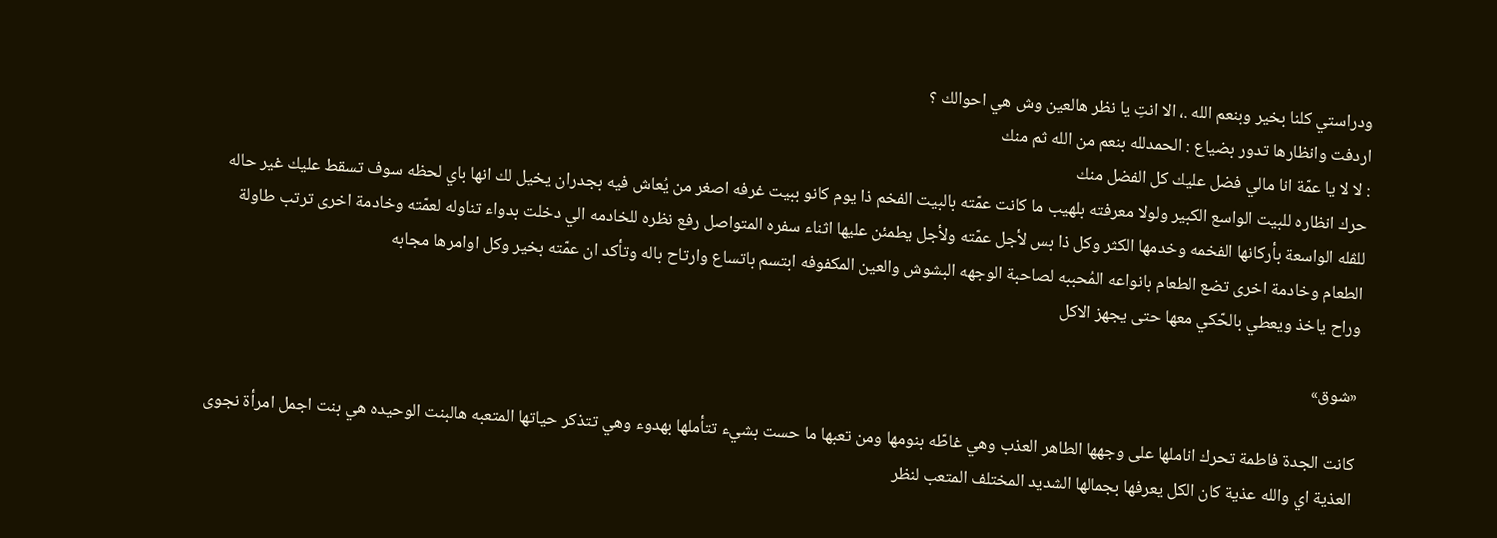ودراستي كلنا بخير وبنعم الله .، الا انتِ يا نظر هالعين وش هي احوالك ؟
اردفت وانظارها تدور بضياع : الحمدلله بنعم من الله ثم منك
: لا لا يا عمّة انا مالي فضل عليك كل الفضل منك
حرك انظاره للبيت الواسع الكبير ولولا معرفته بلهيب ما كانت عمّته بالبيت الفخم ذا يوم كانو ببيت غرفه اصغر من يُعاش فيه بجدران يخيل لك انها باي لحظه سوف تسقط عليك غير حاله للڤله الواسعة بأركانها الفخمه وخدمها الكثر وكل ذا بس لأجل عمّته ولأجل يطمئن عليها اثناء سفره المتواصل رفع نظره للخادمه الي دخلت بدواء تناوله لعمّته وخادمة اخرى ترتب طاولة الطعام وخادمة اخرى تضع الطعام بانواعه المُحببه لصاحبة الوجهه البشوش والعين المكفوفه ابتسم باتساع وارتاح باله وتأكد ان عمّته بخير وكل اوامرها مجابه
وراح ياخذ ويعطي بالحّكي معها حتى يجهز الاكل

«شوق»

كانت الجدة فاطمة تحرك اناملها على وجهها الطاهر العذب وهي غاطّه بنومها ومن تعبها ما حست بشيء تتأملها بهدوء وهي تتذكر حياتها المتعبه هالبنت الوحيده هي بنت اجمل امرأة نجوى العذية اي والله عذية كان الكل يعرفها بجمالها الشديد المختلف المتعب لنظر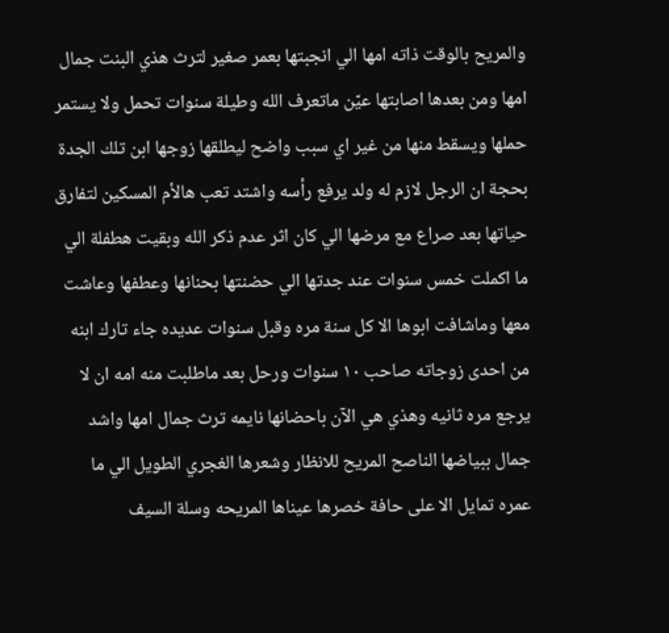والمريح بالوقت ذاته امها الي انجبتها بعمر صغير لترث هذي البنت جمال امها ومن بعدها اصابتها عيّن ماتعرف الله وطيلة سنوات تحمل ولا يستمر حملها ويسقط منها من غير اي سبب واضح ليطلقها زوجها ابن تلك الجدة بحجة ان الرجل لازم له ولد يرفع رأسه واشتد تعب هالأم المسكين لتفارق حياتها بعد صراع مع مرضها الي كان اثر عدم ذكر الله وبقيت هطفلة الي ما اكملت خمس سنوات عند جدتها الي حضنتها بحنانها وعطفها وعاشت معها وماشافت ابوها الا كل سنة مره وقبل سنوات عديده جاء تارك ابنه من احدى زوجاته صاحب ١٠ سنوات ورحل بعد ماطلبت منه امه ان لا يرجع مره ثانيه وهذي هي الآن باحضانها نايمه ترث جمال امها واشد جمال ببياضها الناصح المريح للانظار وشعرها الغجري الطويل الي ما عمره تمايل الا على حافة خصرها عيناها المريحه وسلة السيف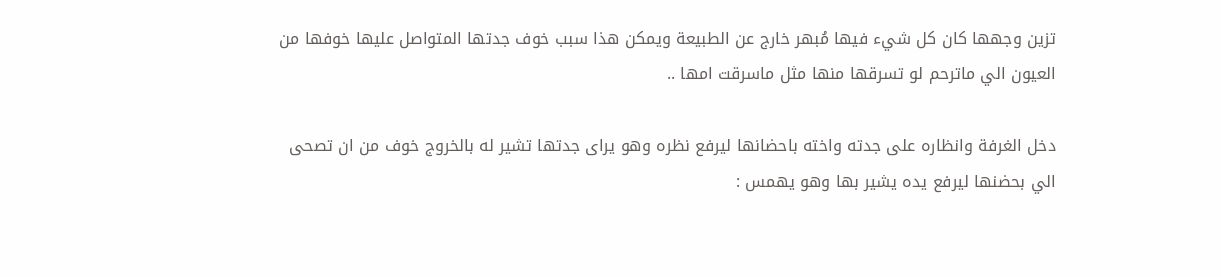تزين وجهها كان كل شيء فيها مُبهر خارج عن الطبيعة ويمكن هذا سبب خوف جدتها المتواصل عليها خوفها من العيون الي ماترحم لو تسرقها منها مثل ماسرقت امها ..

دخل الغرفة وانظاره على جدته واخته باحضانها ليرفع نظره وهو يراى جدتها تشير له بالخروج خوف من ان تصحى الي بحضنها ليرفع يده يشير بها وهو يهمس :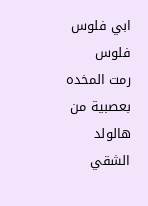ابي فلوس فلوس
رمت المخده بعصبية من هالولد الشقي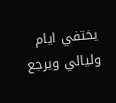يختفي ايام وليالي ويرجع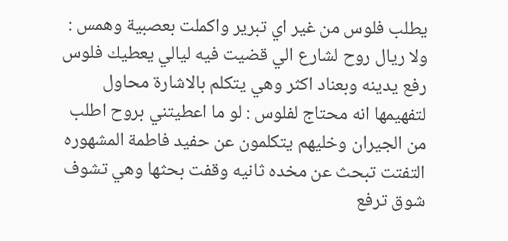يطلب فلوس من غير اي تبرير واكملت بعصبية وهمس : ولا ريال روح لشارع الي قضيت فيه ليالي يعطيك فلوس
رفع يدينه وبعناد اكثر وهي يتكلم بالاشارة محاول لتفهيمها انه محتاج لفلوس : لو ما اعطيتني بروح اطلب من الجيران وخليهم يتكلمون عن حفيد فاطمة المشهوره
التفتت تبحث عن مخده ثانيه وقفت بحثها وهي تشوف شوق ترفع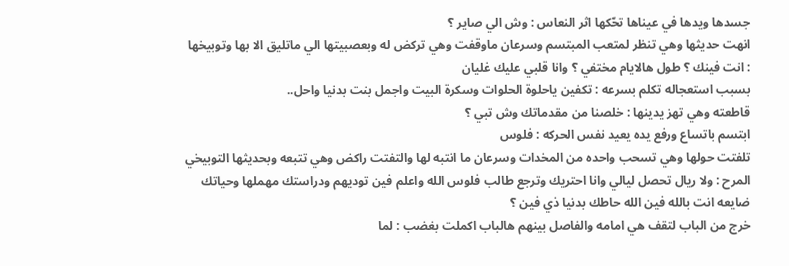جسدها ويدها في عيناها تحّكها اثر النعاس : وش الي صاير ؟
انهت حديثها وهي تنظر لمتعب المبتسم وسرعان ماوقفت وهي تركض له وبعصبيتها الي ماتليق الا بها وتوبيخها : انت فينك ؟ طول هالايام مختفي ؟ وانا قلبي عليك غليان
بسبب استعجاله تكلم بسرعه : تكفين ياحلوة الحلوات وسكرة البيت واجمل بنت بدنيا واحل..
قاطعته وهي تهز يدينها : خلصنا من مقدماتك وش تبي ؟
ابتسم باتساع ورفع يده يعيد نفس الحركه : فلوس
تلفتت حولها وهي تسحب واحده من المخدات وسرعان ما انتبه لها والتفتت راكض وهي تتبعه وبحديثها التوبيخي المرح : ولا ريال تحصل ليالي وانا احتريك وترجع طالب فلوس الله واعلم فين توديهم ودراستك مهملها وحياتك ضايعه انت بالله فين الله حاطك بدنيا ذي فين ؟
خرج من الباب لتقف هي امامه والفاصل بينهم هالباب اكملت بغضب : لما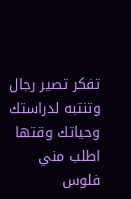تفكر تصير رجال وتنتبه لدراستك وحياتك وقتها اطلب مني فلوس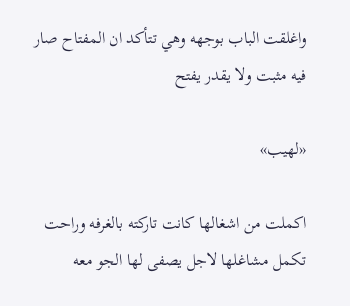واغلقت الباب بوجهه وهي تتأكد ان المفتاح صار فيه مثبت ولا يقدر يفتح

«لهيب»

اكملت من اشغالها كانت تاركته بالغرفه وراحت تكمل مشاغلها لاجل يصفى لها الجو معه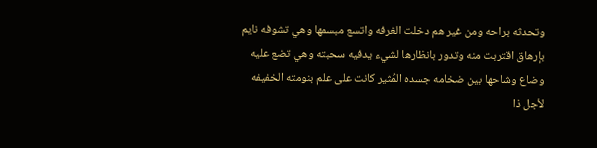وتحدثه براحه ومن غير هم دخلت الغرفه واتسع مبسمها وهي تشوفه نايم بإرهاق اقتربت منه وتدور بانظارها لشيء يدفيه سحبته وهي تضع عليه وضاع وشاحها بين ضخامه جسده المُثير كانت على علم بنومته الخفيفه لأجل ذا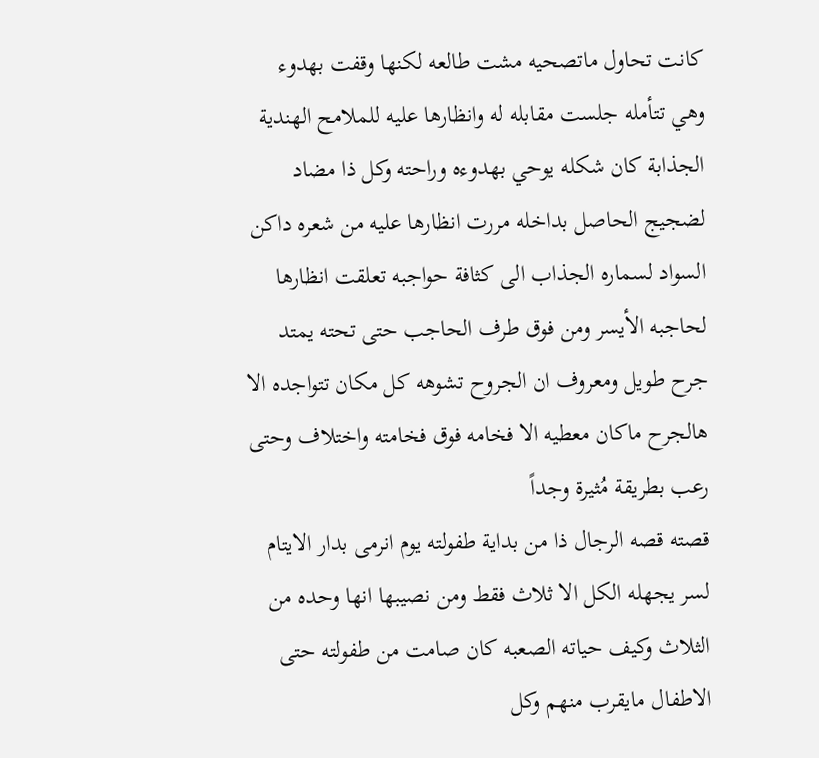كانت تحاول ماتصحيه مشت طالعه لكنها وقفت بهدوء وهي تتأمله جلست مقابله له وانظارها عليه للملامح الهندية الجذابة كان شكله يوحي بهدوءه وراحته وكل ذا مضاد لضجيج الحاصل بداخله مررت انظارها عليه من شعره داكن السواد لسماره الجذاب الى كثافة حواجبه تعلقت انظارها لحاجبه الأيسر ومن فوق طرف الحاجب حتى تحته يمتد جرح طويل ومعروف ان الجروح تشوهه كل مكان تتواجده الا هالجرح ماكان معطيه الا فخامه فوق فخامته واختلاف وحتى رعب بطريقة مُثيرة وجداً
قصته قصه الرجال ذا من بداية طفولته يوم انرمى بدار الايتام لسر يجهله الكل الا ثلاث فقط ومن نصيبها انها وحده من الثلاث وكيف حياته الصعبه كان صامت من طفولته حتى الاطفال مايقرب منهم وكل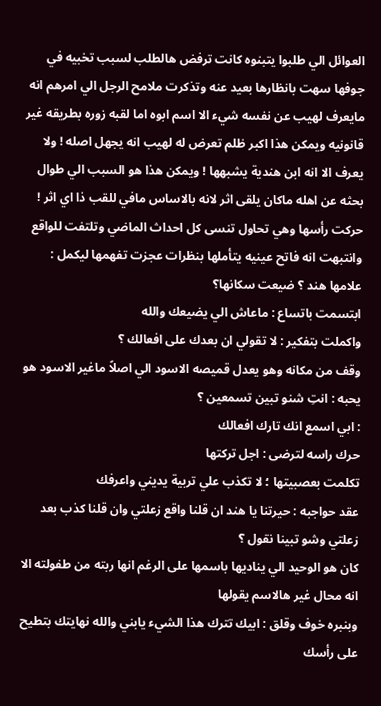العوائل الي طلبوا يتبنوه كانت ترفض هالطلب لسبب تخبيه في جوفها سهت بانظارها بعيد عنه وتذكرت ملامح الرجل الي امرهم انه مايعرف لهيب عن نفسه شيء الا اسم ابوه اما لقبه زوره بطريقه غير قانونيه ويمكن هذا اكبر ظلم تعرض له لهيب انه يجهل اصله ! ولا يعرف الا انه ابن هندية يشبهها ! ويمكن هذا هو السبب الي طوال بحثه عن اهله ماكان يلقى اثر لانه بالاساس مافي للقب ذا اي اثر ! حركت رأسها وهي تحاول تنسى كل احداث الماضي وتلتفت للواقع وانتبهت انه فاتح عينيه يتأملها بنظرات عجزت تفهمها ليكمل : علامها هند ؟ ضيعت سكانها؟
ابتسمت باتساع : ماعاش الي يضيعك والله
واكملت بتفكير : لا تقولي ان بعدك على افعالك ؟
وقف من مكانه وهو يعدل قميصه الاسود الي اصلاً ماغير الاسود هو يحبه : انتِ شنو تبين تسمعين ؟
: ابي اسمع انك تارك افعالك
حرك راسه لترضى : اجل تركتها
تكلمت بعصبيتها ؛ لا تكذب علي تربية يديني واعرفك
عقد حواجبه : حيرتنا يا هند ان قلنا واقع زعلتي وان قلنا كذب بعد زعلتي وشو تبينا نقول ؟
كان هو الوحيد الي يناديها باسمها على الرغم انها ربته من طفولته الا انه محال غير هالاسم يقولها
وبنبره خوف وقلق : ابيك تترك هذا الشيء يابني والله نهايتك بتطيح على رأسك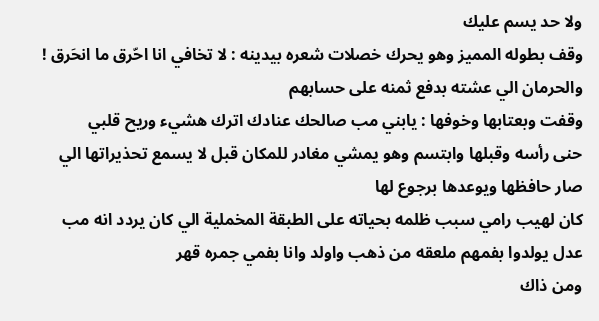ولا حد يسم عليك
وقف بطوله المميز وهو يحرك خصلات شعره بيدينه : لا تخافي انا احّرق ما انحَرق ! والحرمان الي عشته بدفع ثمنه على حسابهم
وقفت وبعتابها وخوفها : يابني مب صالحك عنادك اترك هشيء وريح قلبي
حنى رأسه وقبلها وابتسم وهو يمشي مغادر للمكان قبل لا يسمع تحذيراتها الي صار حافظها ويوعدها برجوع لها
كان لهيب رامي سبب ظلمه بحياته على الطبقة المخملية الي كان يردد انه مب عدل يولدوا بفمهم ملعقه من ذهب واولد وانا بفمي جمره قهر
ومن ذاك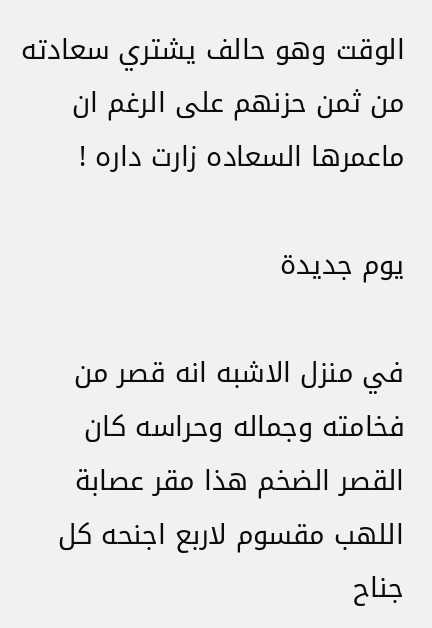الوقت وهو حالف يشتري سعادته من ثمن حزنهم على الرغم ان ماعمرها السعاده زارت داره !

يوم جديدة

في منزل الاشبه انه قصر من فخامته وجماله وحراسه كان القصر الضخم هذا مقر عصابة اللهب مقسوم لاربع اجنحه كل جناح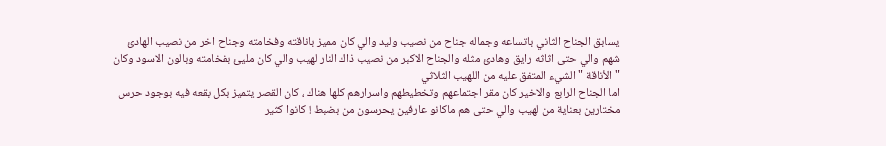يسابق الجناح الثاني باتساعه وجماله جناح من نصيب وليد والي كان مميز باناقته وفخامته وجناح اخر من نصيب الهادئ شهم والي حتى اثاثه رايق وهادئ مثله والجناح الاكبر من نصيب ذاك النار لهيب والي كان مليئ بفخامته وبالون الاسود وكان
" الأناقة " الشيء المتفق عليه من اللهيب الثلاثي
اما الجناح الرابع والاخير كان مقر اجتماعهم وتخطيطهم واسرارهم كلها هناك ، كان القصر يتميز بكل بقعه فيه بوجود حرس مختارين بعناية من لهيب والي حتى هم ماكانو عارفين يحرسون من بضبط ! كانوا كثير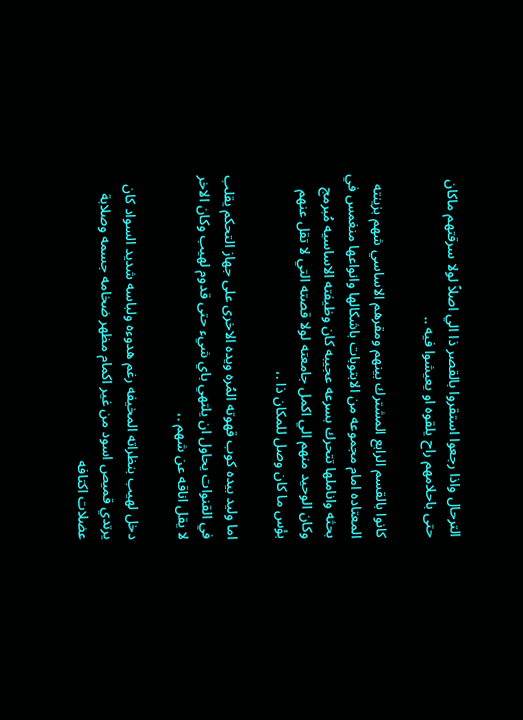الترحال واذا رجعوا استقروا بالقصر ذا الي اصلاً لولا سرقتهم ماكان حتى باحلامهم راح يلقوه او يعيشوا فيه ..

كانوا بالقسم الرابع المشترك بينهم ومقرهم الاساسي شهم بزينته المعتاده امام مجموعه من الابتوبات باشكالها وانواعها منغمس في بحثه واناملها تتحرك بسرعه عجيبه كان وظيفته الاساسيه مُبرمج وكان الوحيد منهم الي اكمل جامعته لولا قصته التي لا تقل عنهم بؤس ما كان وصل للمكان ذا .،

اما وليد بيده كوب قهوته المُره ويده الاخرى على جهاز التحكم يقلب في القنوات يحاول ان يلتهي باي شيء حتى قدوم لهيب وكان الاخر لا يقل اناقه عن شهم .،

دخل لهيب بنظراته المخيفه رغم هدوءه ولباسه شديد السواد كان يرتدي قميص اسود من غير اكمام مظهر ضخامه جسمه وصلابة عضلات اكتافه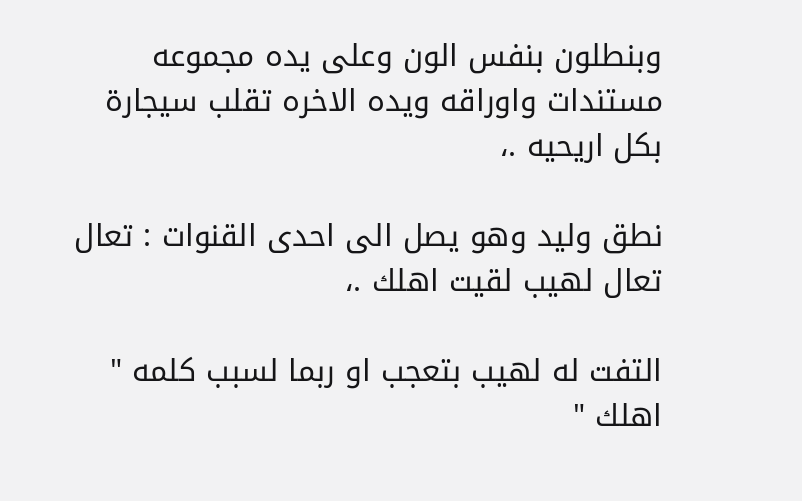وبنطلون بنفس الون وعلى يده مجموعه مستندات واوراقه ويده الاخره تقلب سيجارة بكل اريحيه .،

نطق وليد وهو يصل الى احدى القنوات : تعال تعال لهيب لقيت اهلك .،

التفت له لهيب بتعجب او ربما لسبب كلمه " اهلك "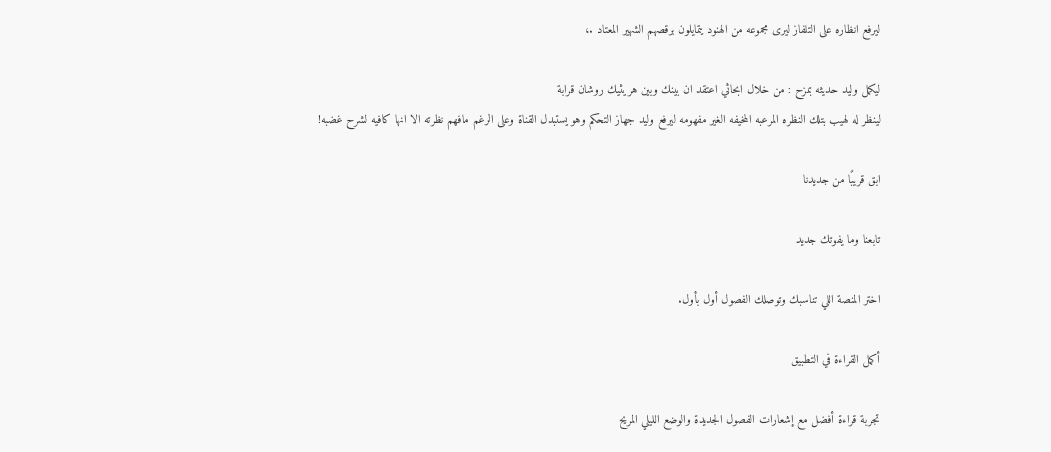ليرفع انظاره على التلفاز ليرى مجموعه من الهنود يتمايلون برقصهم الشهير المعتاد .،

ليكمل وليد حديثه بمزح : من خلال ابحاثي اعتقد ان بينك وبين هريثيك روشان قرابة
لينظر له لهيب بتلك النظره المرعبه المخيفه الغير مفهومه ليرفع وليد جهاز التحكم وهو يستبدل القناة وعلى الرغم مافهم نظرته الا انها كافيه لشرح غضبه!

ابق قريبًا من جديدنا

تابعنا وما يفوتك جديد

اختر المنصة اللي تناسبك وتوصلك الفصول أول بأول.

أكمل القراءة في التطبيق

تجربة قراءة أفضل مع إشعارات الفصول الجديدة والوضع الليلي المريح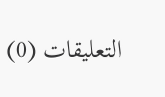التعليقات (0)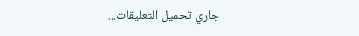جاري تحميل التعليقات...